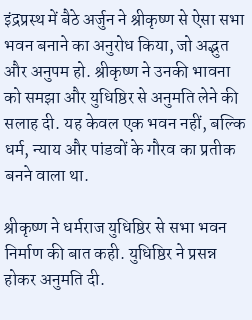इंद्रप्रस्थ में बैठे अर्जुन ने श्रीकृष्ण से ऐसा सभा भवन बनाने का अनुरोध किया, जो अद्भुत और अनुपम हो. श्रीकृष्ण ने उनकी भावना को समझा और युधिष्ठिर से अनुमति लेने की सलाह दी. यह केवल एक भवन नहीं, बल्कि धर्म, न्याय और पांडवों के गौरव का प्रतीक बनने वाला था.

श्रीकृष्ण ने धर्मराज युधिष्ठिर से सभा भवन निर्माण की बात कही. युधिष्ठिर ने प्रसन्न होकर अनुमति दी.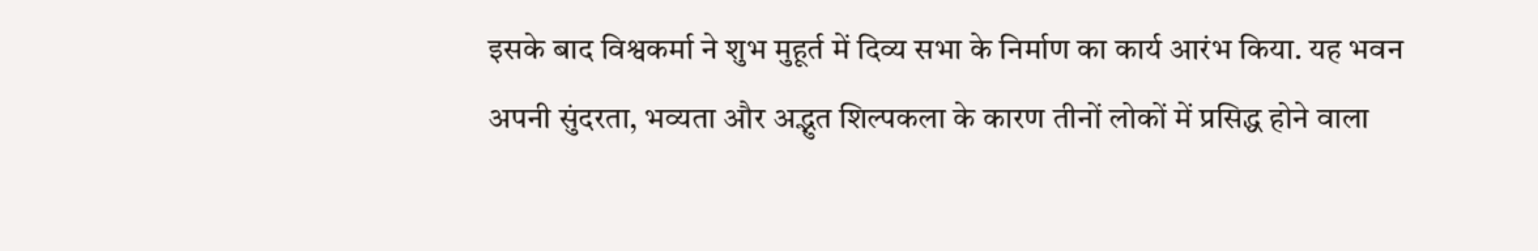इसके बाद विश्वकर्मा ने शुभ मुहूर्त में दिव्य सभा के निर्माण का कार्य आरंभ किया. यह भवन अपनी सुंदरता, भव्यता और अद्भुत शिल्पकला के कारण तीनों लोकों में प्रसिद्ध होने वाला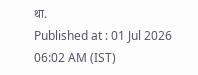था.
Published at : 01 Jul 2026 06:02 AM (IST)